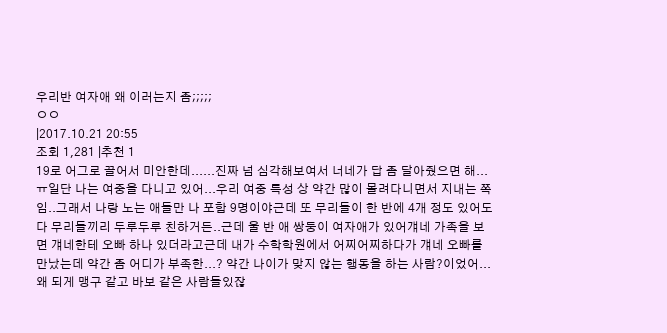우리반 여자애 왜 이러는지 좀;;;;;
ㅇㅇ
|2017.10.21 20:55
조회 1,281 |추천 1
19로 어그로 끌어서 미안한데......진짜 넘 심각해보여서 너네가 답 좀 달아줬으면 해...ㅠ일단 나는 여중을 다니고 있어...우리 여중 특성 상 약간 많이 몰려다니면서 지내는 쪽임..그래서 나랑 노는 애들만 나 포함 9명이야근데 또 무리들이 한 반에 4개 정도 있어도 다 무리들끼리 두루두루 친하거든..근데 울 반 애 쌍둥이 여자애가 있어걔네 가족을 보면 걔네한테 오빠 하나 있더라고근데 내가 수학학원에서 어찌어찌하다가 걔네 오빠를 만났는데 약간 좀 어디가 부족한...? 약간 나이가 맞지 않는 행동을 하는 사람?이었어...왜 되게 맹구 같고 바보 같은 사람들있잖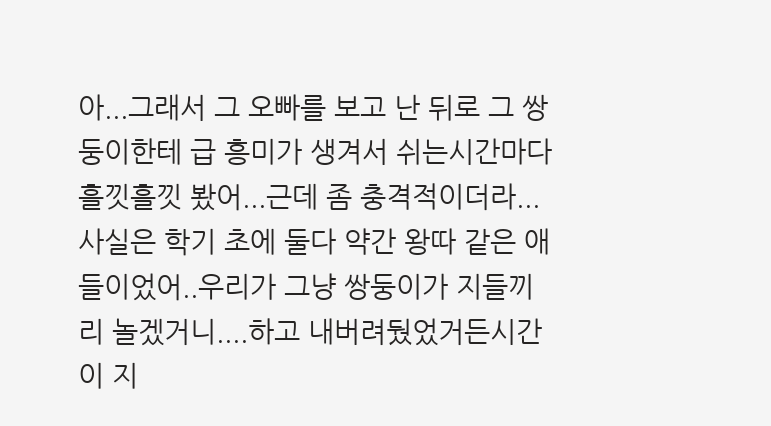아...그래서 그 오빠를 보고 난 뒤로 그 쌍둥이한테 급 흥미가 생겨서 쉬는시간마다 흘낏흘낏 봤어...근데 좀 충격적이더라...사실은 학기 초에 둘다 약간 왕따 같은 애들이었어..우리가 그냥 쌍둥이가 지들끼리 놀겠거니....하고 내버려뒀었거든시간이 지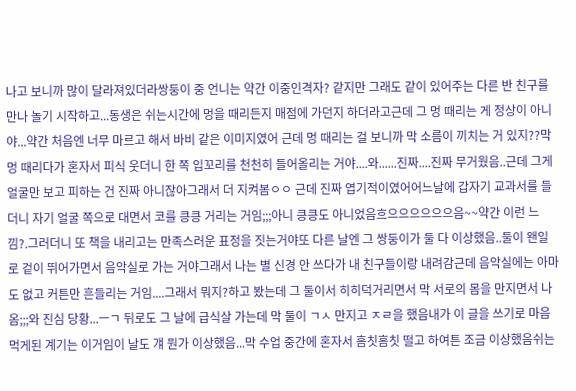나고 보니까 많이 달라져있더라쌍둥이 중 언니는 약간 이중인격자? 같지만 그래도 같이 있어주는 다른 반 친구를 만나 놀기 시작하고...동생은 쉬는시간에 멍을 때리든지 매점에 가던지 하더라고근데 그 멍 때리는 게 정상이 아니야...약간 처음엔 너무 마르고 해서 바비 같은 이미지였어 근데 멍 때리는 걸 보니까 막 소름이 끼치는 거 있지??막 멍 때리다가 혼자서 피식 웃더니 한 쪽 입꼬리를 천천히 들어올리는 거야....와......진짜....진짜 무거웠음..근데 그게 얼굴만 보고 피하는 건 진짜 아니잖아그래서 더 지켜봄ㅇㅇ 근데 진짜 엽기적이였어어느날에 갑자기 교과서를 들더니 자기 얼굴 쪽으로 대면서 코를 킁킁 거리는 거임;;;아니 킁킁도 아니었음흐으으으으으으음~~약간 이런 느낌?.그러더니 또 책을 내리고는 만족스러운 표정을 짓는거야또 다른 날엔 그 쌍둥이가 둘 다 이상했음..둘이 왠일로 겉이 뛰어가면서 음악실로 가는 거야그래서 나는 별 신경 안 쓰다가 내 친구들이랑 내려감근데 음악실에는 아마도 없고 커튼만 흔들리는 거임....그래서 뭐지?하고 봤는데 그 둘이서 히히덕거리면서 막 서로의 몸을 만지면서 나옴;;;와 진심 당황...ㅡㄱ 뒤로도 그 날에 급식살 가는데 막 둘이 ㄱㅅ 만지고 ㅈㄹ을 했음내가 이 글을 쓰기로 마음먹게된 계기는 이거임이 날도 걔 뭔가 이상했음...막 수업 중간에 혼자서 흠칫흠칫 떨고 하여튼 조금 이상했음쉬는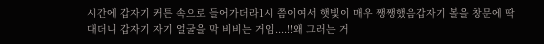시간에 갑자기 커튼 속으로 들어가더라1시 쯤이여서 햇빛이 매우 쨍쨍했음갑자기 볼을 창문에 딱 대더니 갑자기 자기 얼굴을 막 비비는 거임....!!왜 그러는 거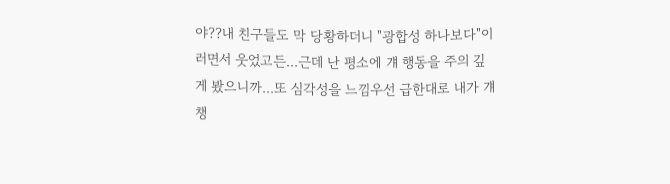야??내 친구들도 막 당황하더니 "광합성 하나보다"이러면서 웃었고든...근데 난 평소에 걔 행동을 주의 깊게 봤으니까...또 심각성을 느낌우선 급한대로 내가 걔 챙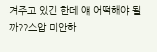겨주고 있긴 한데 얘 어떡해야 될까??스압 미안하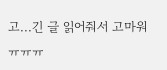고...긴 글 읽어줘서 고마워ㅠㅠㅠ